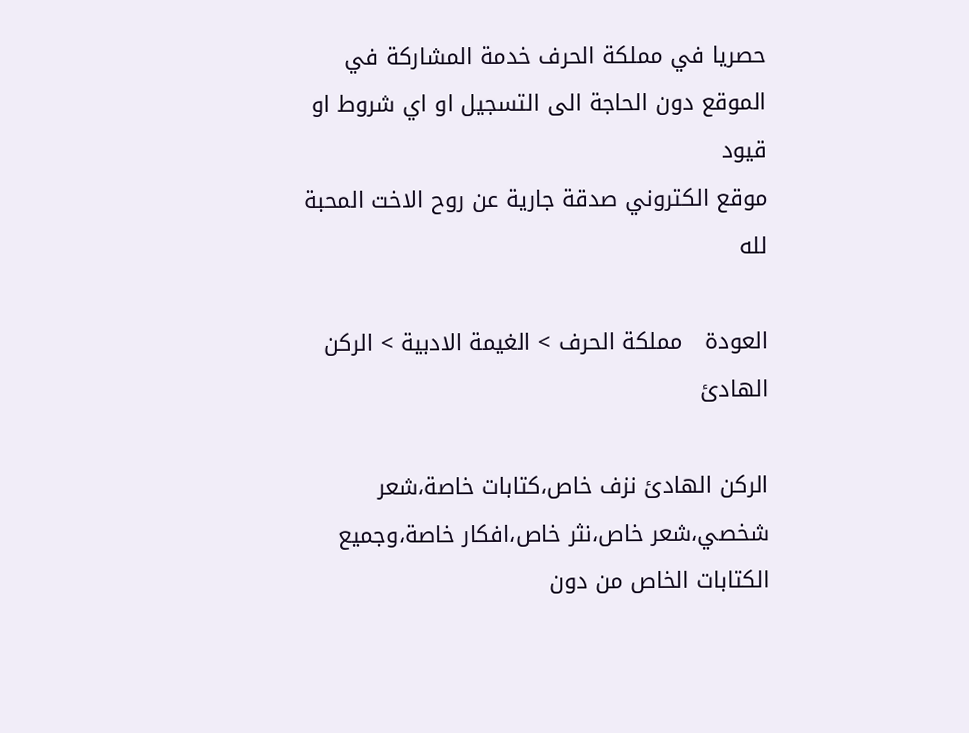حصريا في مملكة الحرف خدمة المشاركة في الموقع دون الحاجة الى التسجيل او اي شروط او قيود
موقع الكتروني صدقة جارية عن روح الاخت المحبة لله

العودة   مملكة الحرف > الغيمة الادبية > الركن الهادئ

الركن الهادئ نزف خاص،كتابات خاصة،شعر شخصي،شعر خاص،نثر خاص،افكار خاصة،وجميع الكتابات الخاص من دون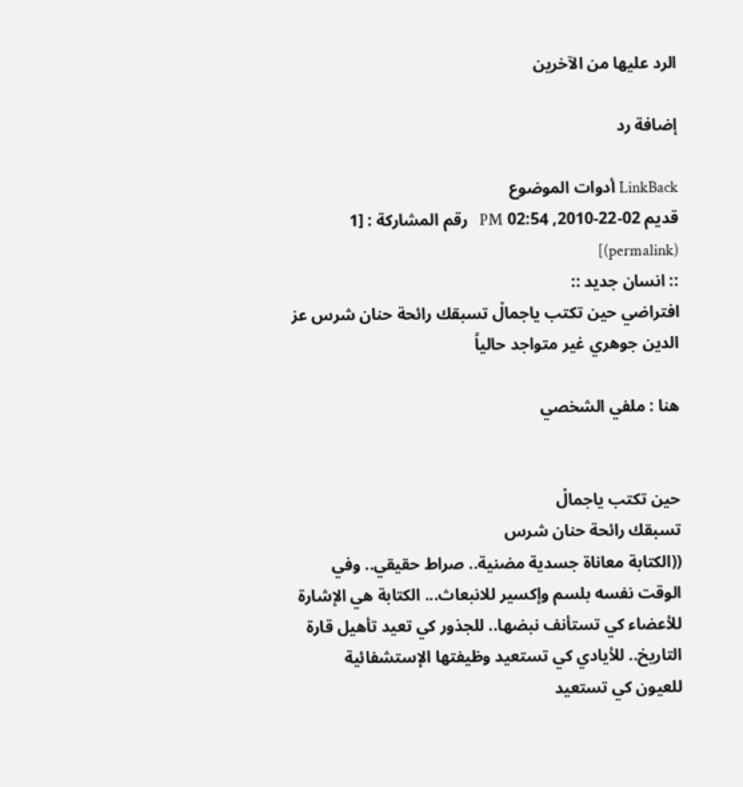الرد عليها من الآخرين

إضافة رد

LinkBack أدوات الموضوع
قديم 02-22-2010, 02:54 PM   رقم المشاركة : [1 (permalink)]
:: انسان جديد ::
افتراضي حين تكتب ياجمالْ تسبقك رائحة حنان شرس عز الدين جوهري غير متواجد حالياً

هنا : ملفي الشخصي


حين تكتب ياجمالْ
تسبقك رائحة حنان شرس
((الكتابة معاناة جسدية مضنية.. صراط حقيقي.. وفي الوقت نفسه بلسم وإكسير للانبعاث... الكتابة هي الإشارة للأعضاء كي تستأنف نبضها.. للجذور كي تعيد تأهيل قارة التاريخ.. للأيادي كي تستعيد وظيفتها الإستشفائية
للعيون كي تستعيد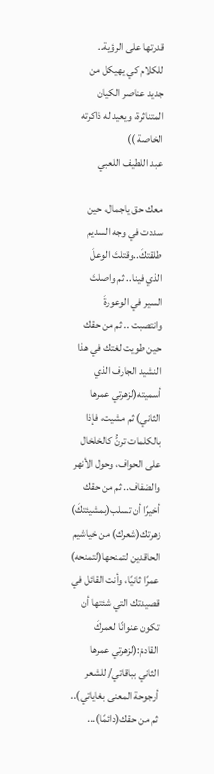قدرتها على الرؤية.. للكلام كي يهيكل من جديد عناصر الكيان المتناثرة، ويعيد له ذاكرته الخاصة ))
عبد اللطيف اللعبي

معك حق ياجمال، حين سددت في وجه السديم طلقتكَ..وقتلتَ الوعلَ الذي فينا.. ثم واصلتَ السير في الوعورةَ وانتصبت .. ثم من حقك حين طويت لغتك في هذا النشيد الجارف الذي أسميته(لزهرتي عمرها الثاني) ثم مشيت، فإذا بالكلمات ترنُّ كالخلخال على الحواف، وحول الأنهر والضفاف.. ثم من حقك أخيرًا أن تسلب(بمشيئتكَ) زهرتك(شعرك) من خياشيم الحاقدين لتمنحها(لتمنحه) عمرًا ثانيًا، وأنت القائل في قصيدتك التي شئتها أن تكون عنوانًا لعمركَ القادمْ:(لزهرتي عمرها الثاني بباقاتي/ للشعر أرجوحة المعنى بغاياتي).. ثم من حقك(دائمًا)...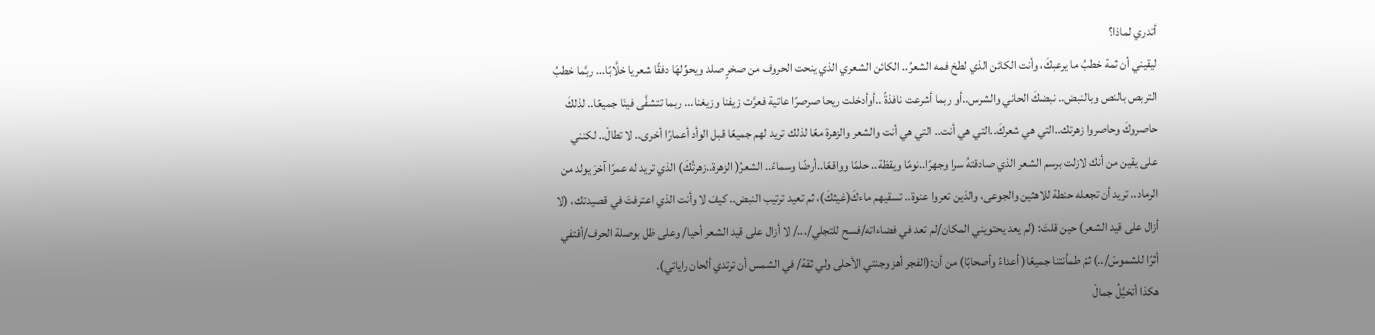أتدري لماذا؟
ليقيني أن ثمة خطبُ ما يرعبكَ، وأنت الكائن الذي لطخ فمه الشعرُ.. الكائن الشعري الذي ينحت الحروف من صخرٍ صلد ويحوِّلهَا دفقًا شعريا خلَّابًا... ربَّما خطبُ التربص بالنص وبالنبض.. نبضكَ الحاني والشرس..أو ربما أشرعت نافذةً ..أوأدخلت ريحا صرصرًا عاتية فعرَّت زيفنا وزيغنا... ربما تتشفَّى فينَا جميعًا.. لذلكَ حاصروكَ وحاصروا زهرتك..التي هي شعركَ..التي هي أنت.. التي هي أنت والشعر والزهرة معًا لذلك تريد لهم جميعًا قبل الوأد أعمارًا أخرى.. لا تطالْ.. لكنني على يقين من أنك لازلت برسم الشعر الذي صادقتهُ سرا وجهرًا..نومًا ويقظة.. حلمًا وواقعًا..أرضًا وسماءً.. الشعرُ( الزهرة..زهرتُكَ) الذي تريد له عمرًا آخرَ يولد من الرماد.. تريد أن تجعله حنطة للاهثين والجوعى، والذين تعروا عنوة.. تسقيهم ماءكَ(غيثكَ)، ثم تعيد ترتيب النبض.. كيفَ لا وأنت الذي اعترفتَ في قصيدتك، (لا أزال على قيد الشعر) حين قلتَ: (لم يعد يحتويني المكان/لم تعد في فضاءاته/فسح للتجلي/.../ لا أزال على قيد الشعر أحيا/ وعلى ظل بوصلة الحرف/أقتفي أثرًا للشموسْ/..) ثمّ طمأنتنا جميعًا( أعداءً وأصحابًا) من أن:(الفجر أهز وجنتي الأحلى ولي ثقة/ في الشمس أن ترتدي ألحان راياتي).
هكذا أتخيَّلُ جمالْ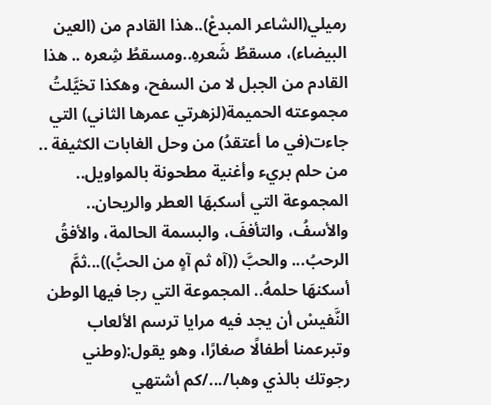رميلي(الشاعر المبدعْ)..هذا القادم من (العين البيضاء)، مسقطُ شَعرهِ..ومسقطُ شِعره .. هذا القادم من الجبل لا من السفح، وهكذا تخيَّلتُ مجموعته الحميمة(لزهرتي عمرها الثاني) التي جاءت(في ما أعتقدُ) من وحل الغابات الكثيفة .. من حلم بريء وأغنية مطحونة بالمواويل.. المجموعة التي أسكبهَا العطر والريحان.. والأسفُ، والتأففَ، والبسمة الحالمة، والأفقُ الرحبُ... والحبَّ ((آه ثم آهٍ من الحبّْ))...ثمَّ أسكنهَا حلمهُ.. المجموعة التي رجا فيها الوطن النَّفيسْ أن يجد فيه مرايا ترسم الألعاب وتبرعمنا أطفالًا صغارًا، وهو يقول:(وطني رجوتك بالذي وهبا/.../كم أشتهي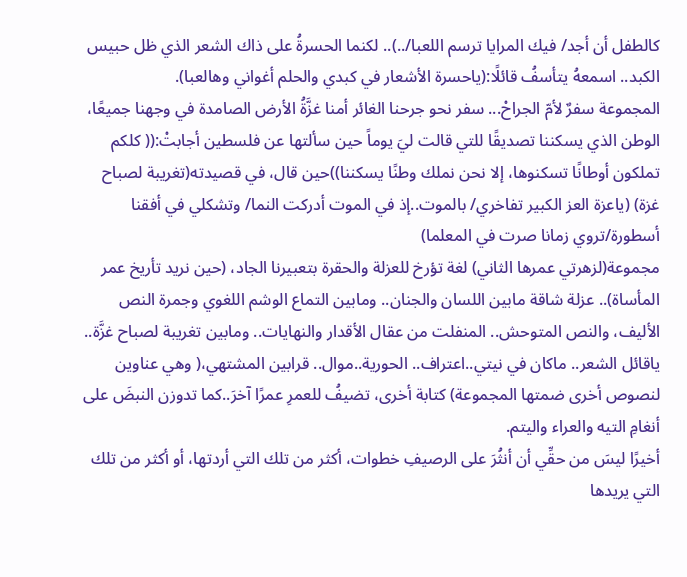كالطفل أن أجد/ فيك المرايا ترسم اللعبا/..).. لكنما الحسرةُ على ذاك الشعر الذي ظل حبيس الكبد.. اسمعهُ يتأسفُ قائلًا:(ياحسرة الأشعار في كبدي والحلم أغواني وهالعبا).
المجموعة سفرٌ لأمّ الجراحْ... سفر نحو جرحنا الغائر أمنا غزَّةُ الأرض الصامدة في وجهنا جميعًا، الوطن الذي يسكننا تصديقًا للتي قالت ليَ يوماً حين سألتها عن فلسطين أجابتْ:(( كلكم تملكون أوطانًا تسكنوها، إلا نحن نملك وطنًا يسكننا))حين قال، في قصيدته(تغريبة لصباح غزة) (ياعزة العز الكبير تفاخري/ بالموت..إذ في الموت أدركت النما/ وتشكلي في أفقنا أسطورة/تروي زمانا صرت في المعلما)
مجموعة(لزهرتي عمرها الثاني) لغة تؤرخ للعزلة والحقرة بتعبيرنا الجاد، (حين نريد تأريخ عمر المأساة).. عزلة شاقة مابين اللسان والجنان.. ومابين التماع الوشم اللغوي وجمرة النص الأليف، والنص المتوحش.. المنفلت من عقال الأقدار والنهايات.. ومابين تغريبة لصباح غزَّة.. ياقائل الشعر.. ماكان في نيتي..اعتراف.. الحورية..موال.. قرابين المشتهي،( وهي عناوين لنصوص أخرى ضمتها المجموعة) كتابة أخرى، تضيفُ للعمرِ عمرًا آخرَ..كما تدوزن النبضَ على أنغامِ التيه والعراء واليتم.
أخيرًا ليسَ من حقِّي أن أنثُرَ على الرصيفِ خطوات، أكثر من تلك التي أردتها، أو أكثر من تلك التي يريدها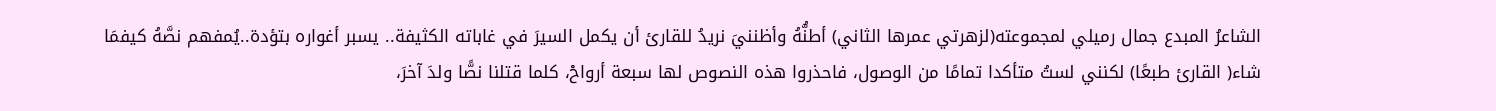الشاعرُ المبدع جمال رميلي لمجموعته(لزهرتي عمرها الثاني) أطنُّهُ وأظننيَ نريدُ للقارئ أن يكمل السيرَ في غاباته الكثيفة.. يسبر أغواره بتؤدة..يُمفهم نصَّهُ كيفمَا شاء( القارئ طبعًا) لكنني لستُ متأكدا تمامًا من الوصول، فاحذروا هذه النصوص لها سبعة أرواحْ، كلما قتلنا نصًّا ولدَ آخرَ،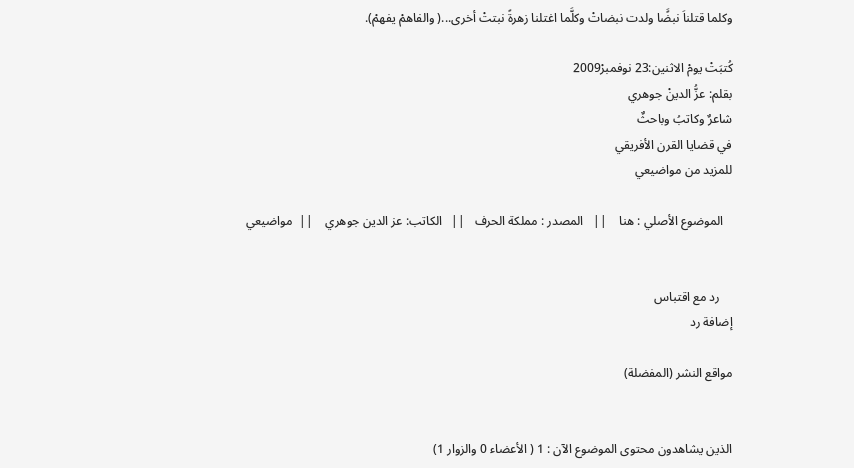وكلما قتلناَ نبضًَا ولدت نبضاتْ وكلَّما اغتلنا زهرةً نبتتْ أخرى...( والفاهمْ يفهمْ).

كُتبَتْ يومْ الاثنين:23 نوفمبرْ2009
بقلم: عزُّ الدينْ جوهري
شاعرٌ وكاتبُ وباحثٌ
في قضايا القرن الأفريقي
للمزيد من مواضيعي

   الموضوع الأصلي : هنا    ||   المصدر : مملكة الحرف   ||   الكاتب: عز الدين جوهري    ||  مواضيعي


    رد مع اقتباس
إضافة رد

مواقع النشر (المفضلة)


الذين يشاهدون محتوى الموضوع الآن : 1 ( الأعضاء 0 والزوار 1)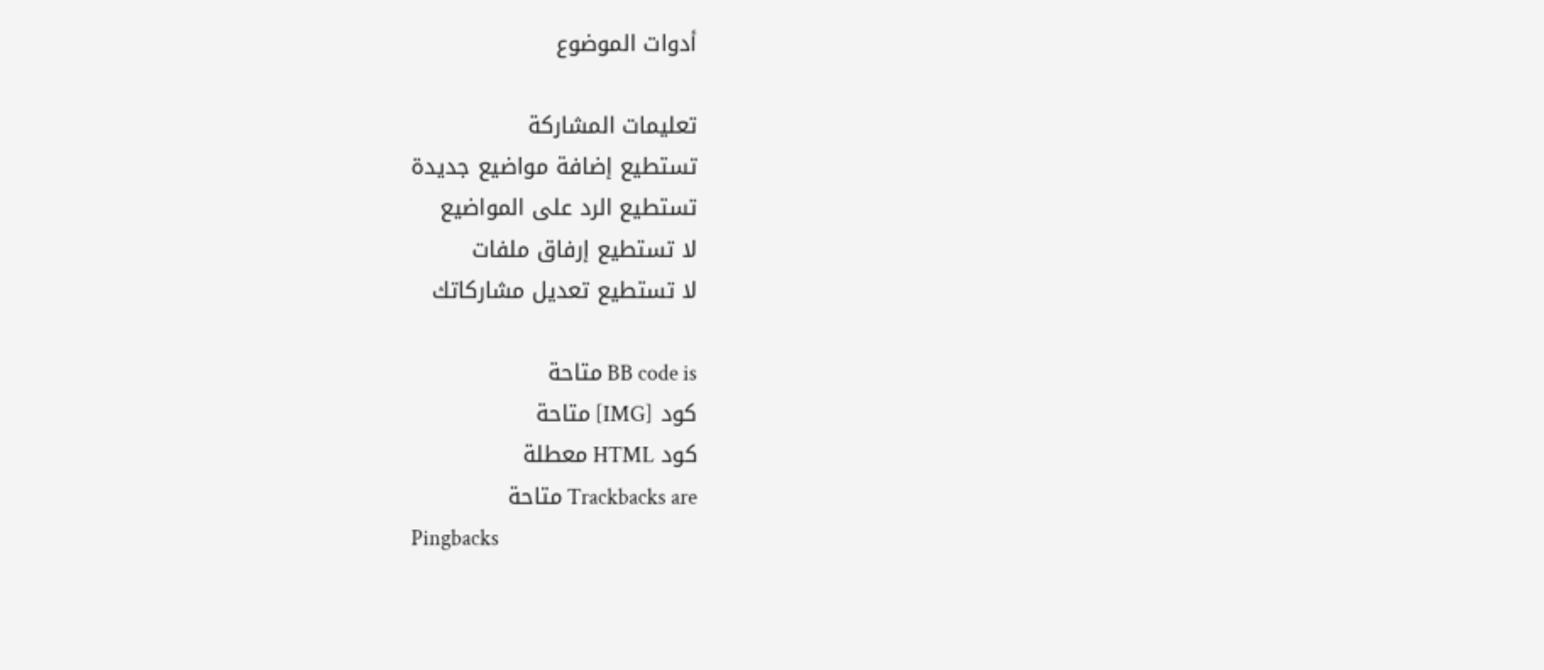أدوات الموضوع

تعليمات المشاركة
تستطيع إضافة مواضيع جديدة
تستطيع الرد على المواضيع
لا تستطيع إرفاق ملفات
لا تستطيع تعديل مشاركاتك

BB code is متاحة
كود [IMG] متاحة
كود HTML معطلة
Trackbacks are متاحة
Pingbacks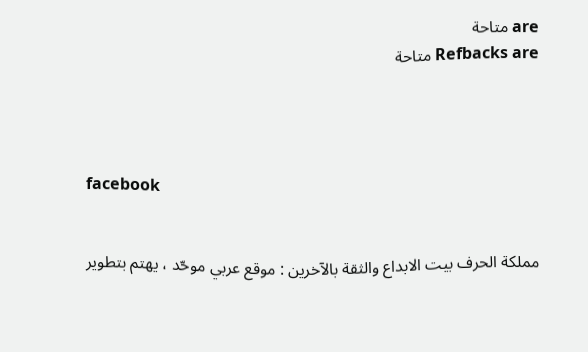are متاحة
Refbacks are متاحة




facebook


مملكة الحرف بيت الابداع والثقة بالآخرين : موقع عربي موحّد ، يهتم بتطوير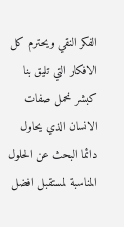الفكر النقي ويحترم كل الافكار التي تليق بنا كبشر نحمل صفات الانسان الذي يحاول دائما البحث عن الحلول المناسبة لمستقبل افضل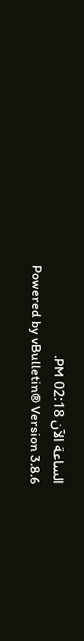الساعة الآن 02:18 PM.
Powered by vBulletin® Version 3.8.6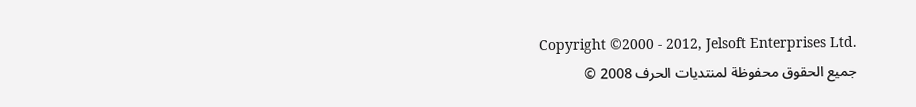Copyright ©2000 - 2012, Jelsoft Enterprises Ltd.
جميع الحقوق محفوظة لمنتديات الحرف 2008 ©